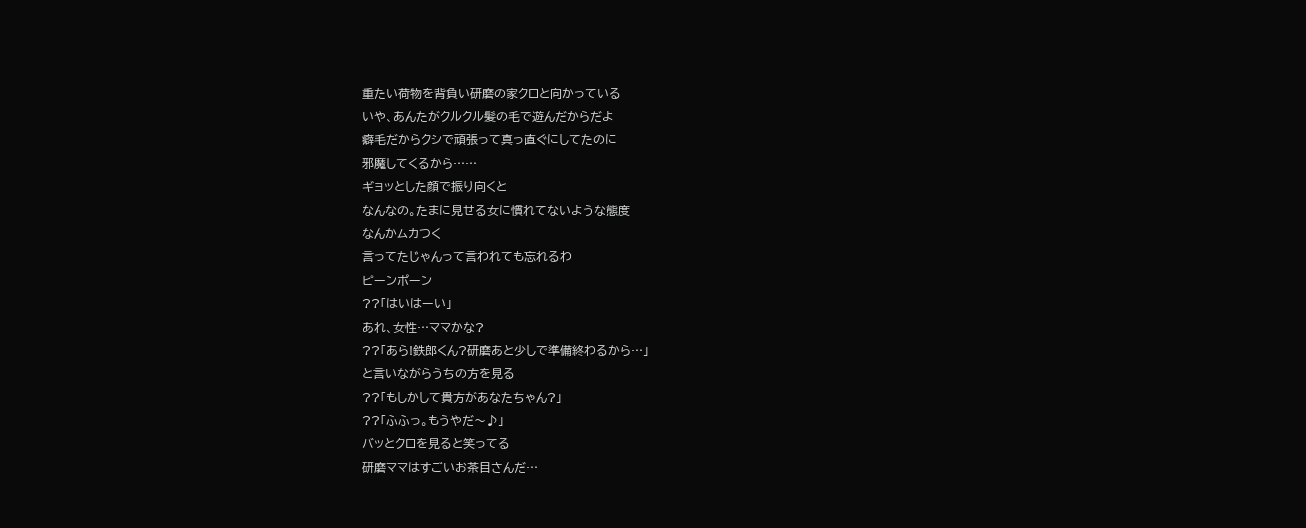重たい荷物を背負い研磨の家クロと向かっている
いや、あんたがクルクル髪の毛で遊んだからだよ
癖毛だからクシで頑張って真っ直ぐにしてたのに
邪魔してくるから……
ギョッとした顔で振り向くと
なんなの。たまに見せる女に慣れてないような態度
なんかムカつく
言ってたじゃんって言われても忘れるわ
ピーンポーン
??「はいはーい」
あれ、女性…ママかな?
??「あら!鉄郎くん?研磨あと少しで準備終わるから…」
と言いながらうちの方を見る
??「もしかして貴方があなたちゃん?」
??「ふふっ。もうやだ〜♪」
バッとクロを見ると笑ってる
研磨ママはすごいお茶目さんだ…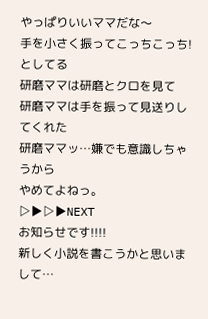やっぱりいいママだな〜
手を小さく振ってこっちこっち!としてる
研磨ママは研磨とクロを見て
研磨ママは手を振って見送りしてくれた
研磨ママッ…嫌でも意識しちゃうから
やめてよねっ。
▷▶▷▶NEXT
お知らせです!!!!
新しく小説を書こうかと思いまして…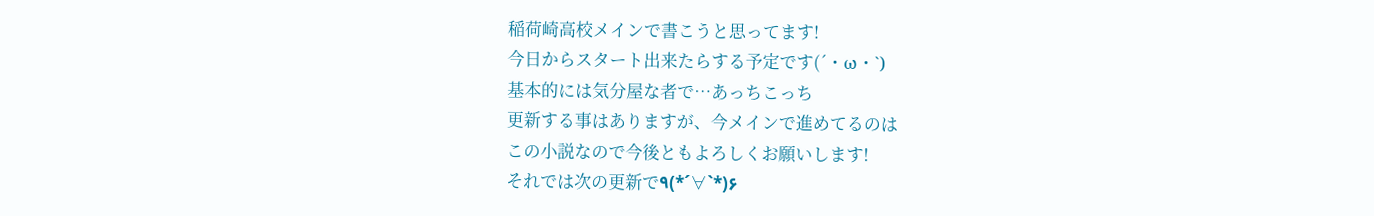稲荷崎高校メインで書こうと思ってます!
今日からスタート出来たらする予定です(´・ω・`)
基本的には気分屋な者で…あっちこっち
更新する事はありますが、今メインで進めてるのは
この小説なので今後ともよろしくお願いします!
それでは次の更新で٩(*´∀`*)۶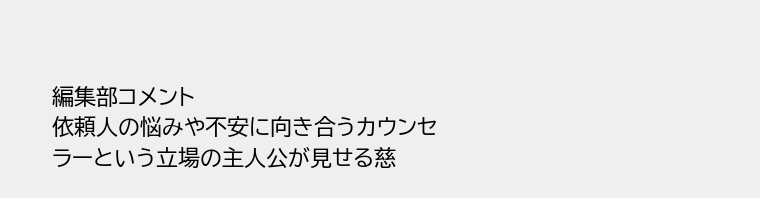編集部コメント
依頼人の悩みや不安に向き合うカウンセラーという立場の主人公が見せる慈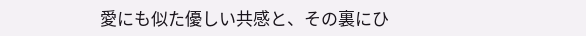愛にも似た優しい共感と、その裏にひ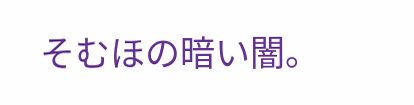そむほの暗い闇。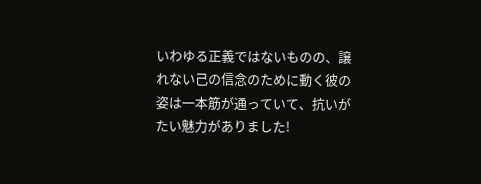いわゆる正義ではないものの、譲れない己の信念のために動く彼の姿は一本筋が通っていて、抗いがたい魅力がありました!